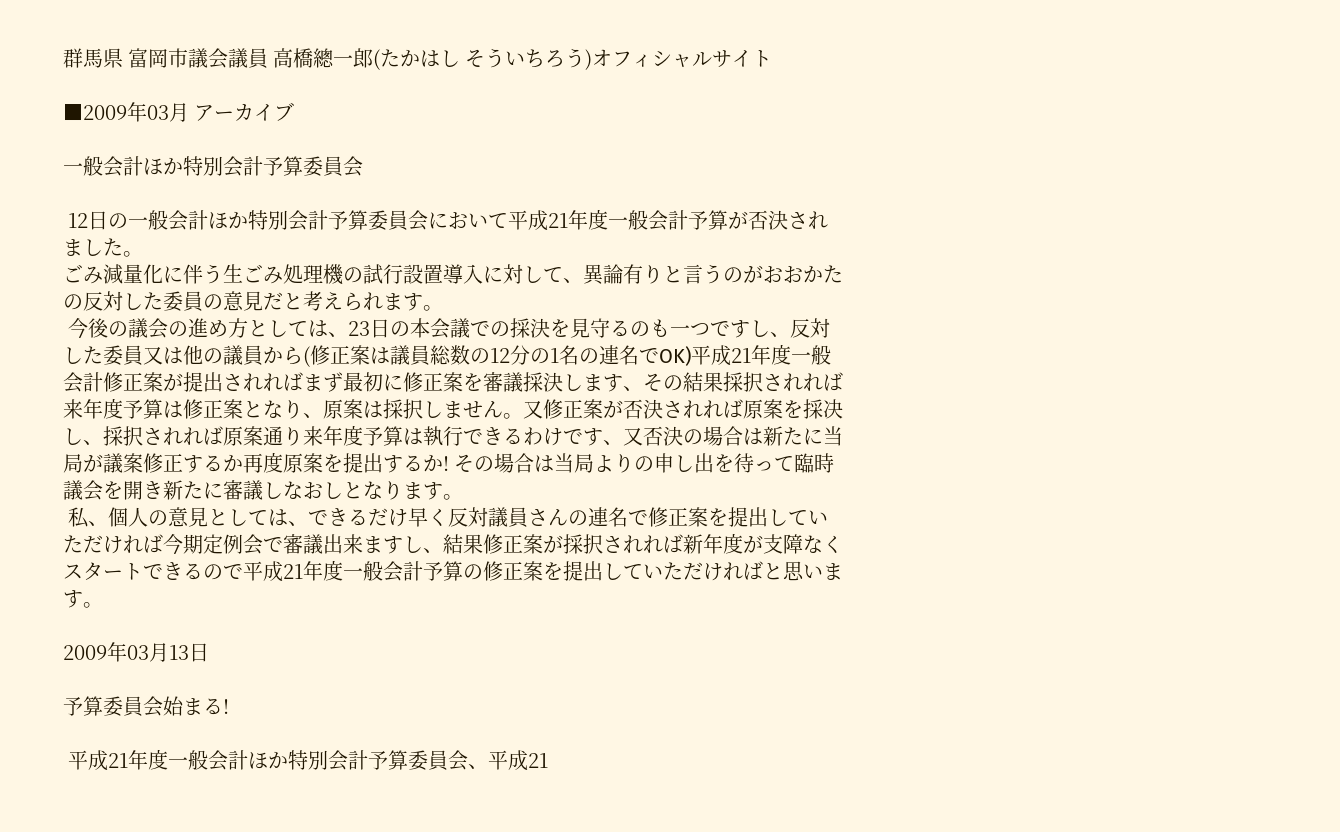群馬県 富岡市議会議員 高橋總一郎(たかはし そういちろう)オフィシャルサイト

■2009年03月 アーカイブ

一般会計ほか特別会計予算委員会

 12日の一般会計ほか特別会計予算委員会において平成21年度一般会計予算が否決されました。
ごみ減量化に伴う生ごみ処理機の試行設置導入に対して、異論有りと言うのがおおかたの反対した委員の意見だと考えられます。
 今後の議会の進め方としては、23日の本会議での採決を見守るのも一つですし、反対した委員又は他の議員から(修正案は議員総数の12分の1名の連名でOK)平成21年度一般会計修正案が提出されればまず最初に修正案を審議採決します、その結果採択されれば来年度予算は修正案となり、原案は採択しません。又修正案が否決されれば原案を採决し、採択されれば原案通り来年度予算は執行できるわけです、又否決の場合は新たに当局が議案修正するか再度原案を提出するか! その場合は当局よりの申し出を待って臨時議会を開き新たに審議しなおしとなります。
 私、個人の意見としては、できるだけ早く反対議員さんの連名で修正案を提出していただければ今期定例会で審議出来ますし、結果修正案が採択されれば新年度が支障なくスタートできるので平成21年度一般会計予算の修正案を提出していただければと思います。

2009年03月13日

予算委員会始まる!

 平成21年度一般会計ほか特別会計予算委員会、平成21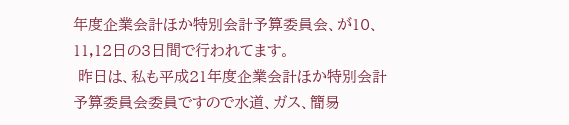年度企業会計ほか特別会計予算委員会、が10、11,12日の3日間で行われてます。
 昨日は、私も平成21年度企業会計ほか特別会計予算委員会委員ですので水道、ガス、簡易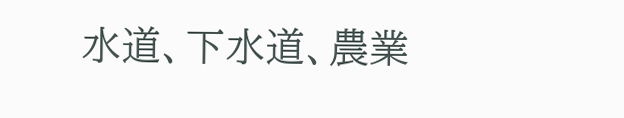水道、下水道、農業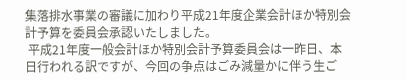集落排水事業の審議に加わり平成21年度企業会計ほか特別会計予算を委員会承認いたしました。
 平成21年度一般会計ほか特別会計予算委員会は一昨日、本日行われる訳ですが、今回の争点はごみ減量かに伴う生ご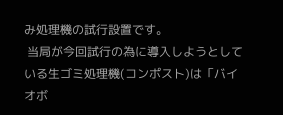み処理機の試行設置です。
 当局が今回試行の為に導入しようとしている生ゴミ処理機(コンポスト)は「バイオボ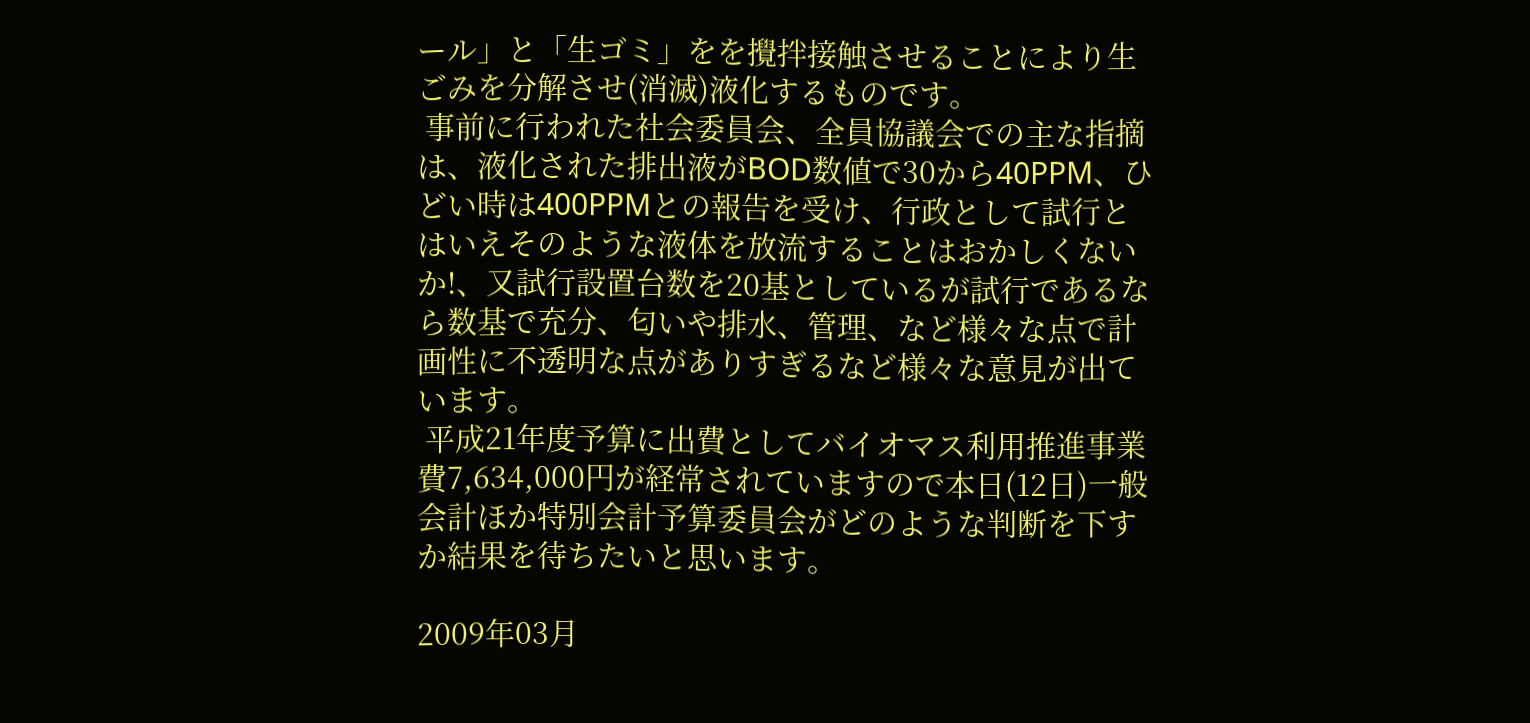ール」と「生ゴミ」をを攪拌接触させることにより生ごみを分解させ(消滅)液化するものです。
 事前に行われた社会委員会、全員協議会での主な指摘は、液化された排出液がBOD数値で30から40PPM、ひどい時は400PPMとの報告を受け、行政として試行とはいえそのような液体を放流することはおかしくないか!、又試行設置台数を20基としているが試行であるなら数基で充分、匂いや排水、管理、など様々な点で計画性に不透明な点がありすぎるなど様々な意見が出ています。
 平成21年度予算に出費としてバイオマス利用推進事業費7,634,000円が経常されていますので本日(12日)一般会計ほか特別会計予算委員会がどのような判断を下すか結果を待ちたいと思います。

2009年03月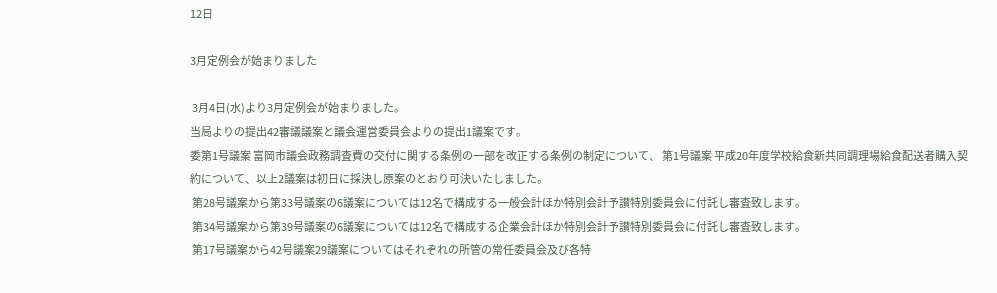12日

3月定例会が始まりました

 3月4日(水)より3月定例会が始まりました。
当局よりの提出42審議議案と議会運営委員会よりの提出1議案です。
委第1号議案 富岡市議会政務調査費の交付に関する条例の一部を改正する条例の制定について、 第1号議案 平成20年度学校給食新共同調理場給食配送者購入契約について、以上2議案は初日に採決し原案のとおり可決いたしました。
 第28号議案から第33号議案の6議案については12名で構成する一般会計ほか特別会計予讃特別委員会に付託し審査致します。
 第34号議案から第39号議案の6議案については12名で構成する企業会計ほか特別会計予讃特別委員会に付託し審査致します。
 第17号議案から42号議案29議案についてはそれぞれの所管の常任委員会及び各特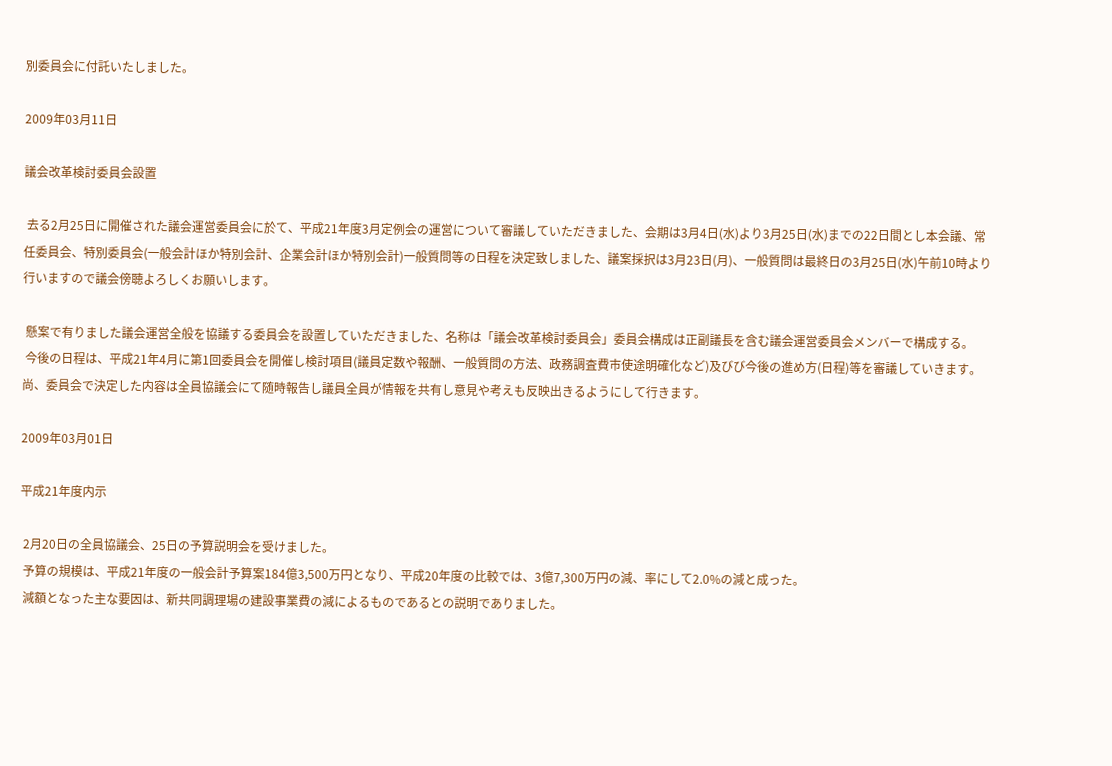別委員会に付託いたしました。

2009年03月11日

議会改革検討委員会設置

 去る2月25日に開催された議会運営委員会に於て、平成21年度3月定例会の運営について審議していただきました、会期は3月4日(水)より3月25日(水)までの22日間とし本会議、常任委員会、特別委員会(一般会計ほか特別会計、企業会計ほか特別会計)一般質問等の日程を決定致しました、議案採択は3月23日(月)、一般質問は最終日の3月25日(水)午前10時より行いますので議会傍聴よろしくお願いします。

 懸案で有りました議会運営全般を協議する委員会を設置していただきました、名称は「議会改革検討委員会」委員会構成は正副議長を含む議会運営委員会メンバーで構成する。
 今後の日程は、平成21年4月に第1回委員会を開催し検討項目(議員定数や報酬、一般質問の方法、政務調査費市使途明確化など)及びび今後の進め方(日程)等を審議していきます。尚、委員会で決定した内容は全員協議会にて随時報告し議員全員が情報を共有し意見や考えも反映出きるようにして行きます。

2009年03月01日

平成21年度内示

 2月20日の全員協議会、25日の予算説明会を受けました。
 予算の規模は、平成21年度の一般会計予算案184億3,500万円となり、平成20年度の比較では、3億7,300万円の減、率にして2.0%の減と成った。
 減額となった主な要因は、新共同調理場の建設事業費の減によるものであるとの説明でありました。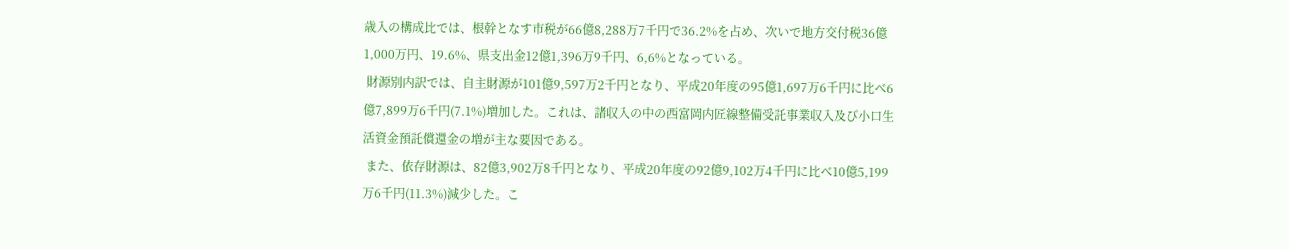歳入の構成比では、根幹となす市税が66億8,288万7千円で36.2%を占め、次いで地方交付税36億1,000万円、19.6%、県支出金12億1,396万9千円、6,6%となっている。
 財源別内訳では、自主財源が101億9,597万2千円となり、平成20年度の95億1,697万6千円に比べ6億7,899万6千円(7.1%)増加した。これは、諸収入の中の西富岡内匠線整備受託事業収入及び小口生活資金預託償還金の増が主な要因である。
 また、依存財源は、82億3,902万8千円となり、平成20年度の92億9,102万4千円に比べ10億5,199万6千円(11.3%)減少した。こ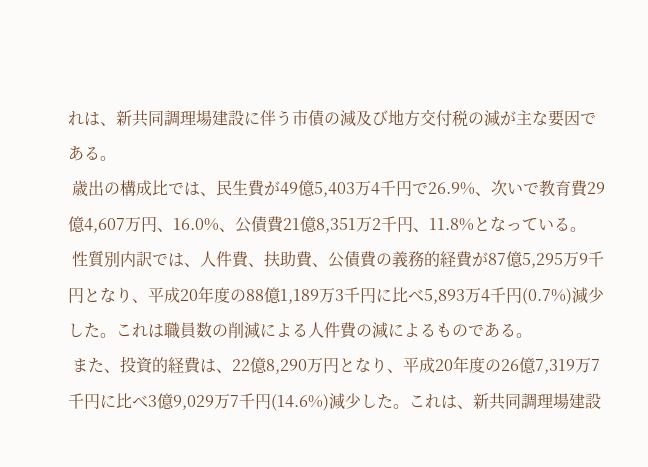れは、新共同調理場建設に伴う市債の減及び地方交付税の減が主な要因である。
 歳出の構成比では、民生費が49億5,403万4千円で26.9%、次いで教育費29億4,607万円、16.0%、公債費21億8,351万2千円、11.8%となっている。
 性質別内訳では、人件費、扶助費、公債費の義務的経費が87億5,295万9千円となり、平成20年度の88億1,189万3千円に比べ5,893万4千円(0.7%)減少した。これは職員数の削減による人件費の減によるものである。
 また、投資的経費は、22億8,290万円となり、平成20年度の26億7,319万7千円に比べ3億9,029万7千円(14.6%)減少した。これは、新共同調理場建設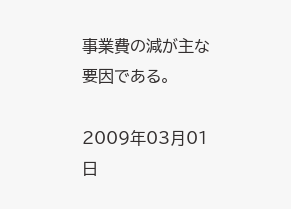事業費の減が主な要因である。

2009年03月01日